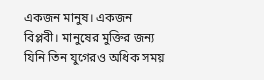একজন মানুষ। একজন বিপ্লবী। মানুষের মুক্তির জন্য যিনি তিন যুগেরও অধিক সময়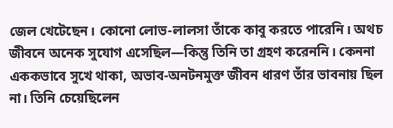জেল খেটেছেন। কোনো লোভ-লালসা তাঁকে কাবু করতে পারেনি। অথচ জীবনে অনেক সুযোগ এসেছিল—কিন্তু তিনি তা গ্রহণ করেননি। কেননা এককভাবে সুখে থাকা, অভাব-অনটনমুক্ত জীবন ধারণ তাঁর ভাবনায় ছিল না। তিনি চেয়েছিলেন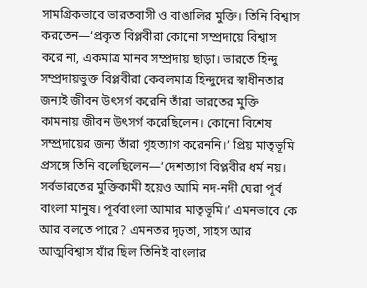সামগ্রিকভাবে ভারতবাসী ও বাঙালির মুক্তি। তিনি বিশ্বাস করতেন—‘প্রকৃত বিপ্লবীরা কোনো সম্প্রদায়ে বিশ্বাস করে না, একমাত্র মানব সম্প্রদায় ছাড়া। ভারতে হিন্দু সম্প্রদায়ভুক্ত বিপ্লবীরা কেবলমাত্র হিন্দুদের স্বাধীনতার জন্যই জীবন উৎসর্গ করেনি তাঁরা ভারতের মুক্তি কামনায় জীবন উৎসর্গ করেছিলেন। কোনো বিশেষ সম্প্রদায়ের জন্য তাঁরা গৃহত্যাগ করেননি।’ প্রিয় মাতৃভূমি প্রসঙ্গে তিনি বলেছিলেন—‘দেশত্যাগ বিপ্লবীর ধর্ম নয়। সর্বভারতের মুক্তিকামী হয়েও আমি নদ-নদী ঘেরা পূর্ব বাংলা মানুষ। পূর্ববাংলা আমার মাতৃভূমি।’ এমনভাবে কে আর বলতে পারে? এমনতর দৃঢ়তা, সাহস আর আত্মবিশ্বাস যাঁর ছিল তিনিই বাংলার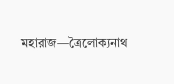মহারাজ—ত্রৈলোক্যনাথ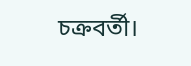চক্রবর্তী।